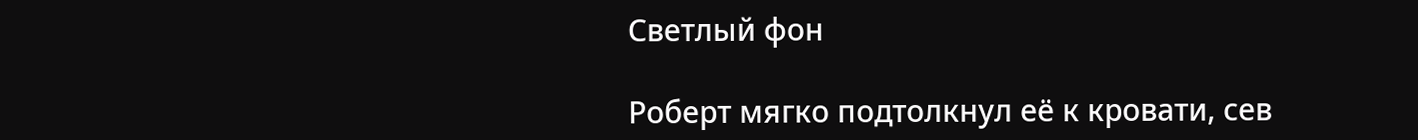Светлый фон

Роберт мягко подтолкнул её к кровати, сев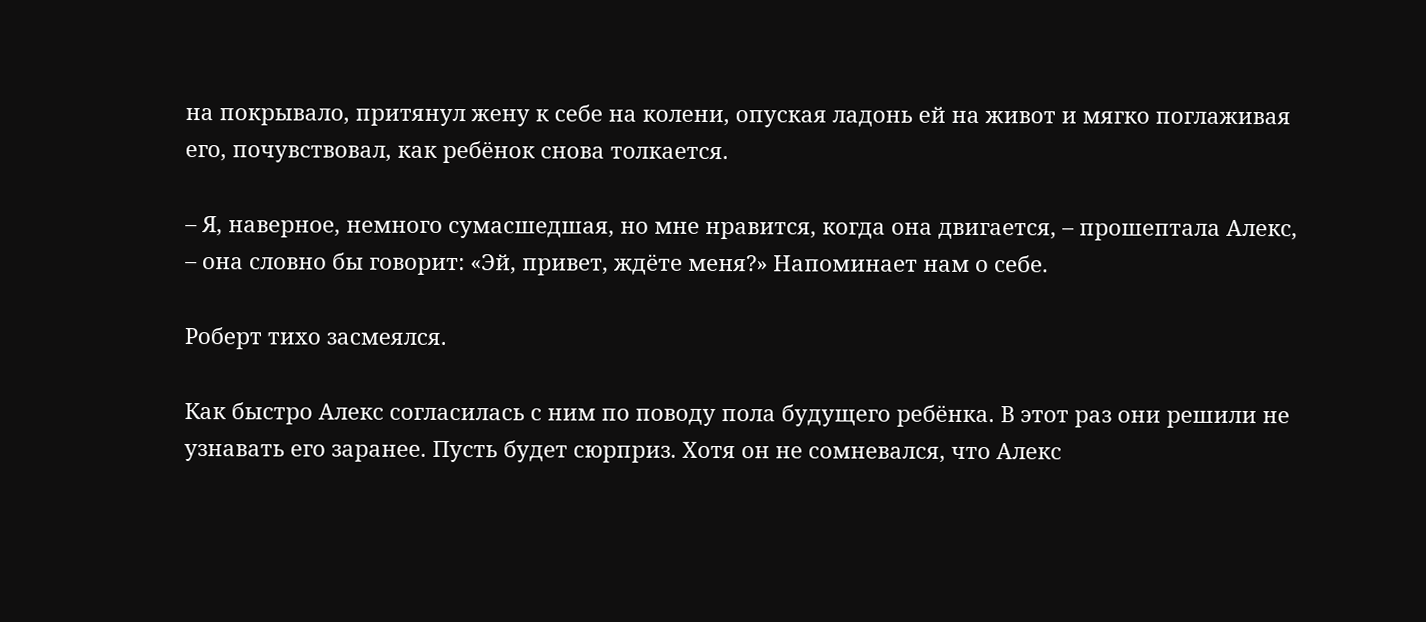на покрывало, притянул жену к себе на колени, опуская ладонь ей на живот и мягко поглаживая его, почувствовал, как ребёнок снова толкается.

– Я, наверное, немного сумасшедшая, но мне нравится, когда она двигается, – прошептала Алекс, – она словно бы говорит: «Эй, привет, ждёте меня?» Напоминает нам о себе.

Роберт тихо засмеялся.

Как быстро Алекс согласилась с ним по поводу пола будущего ребёнка. В этот раз они решили не узнавать его заранее. Пусть будет сюрприз. Хотя он не сомневался, что Алекс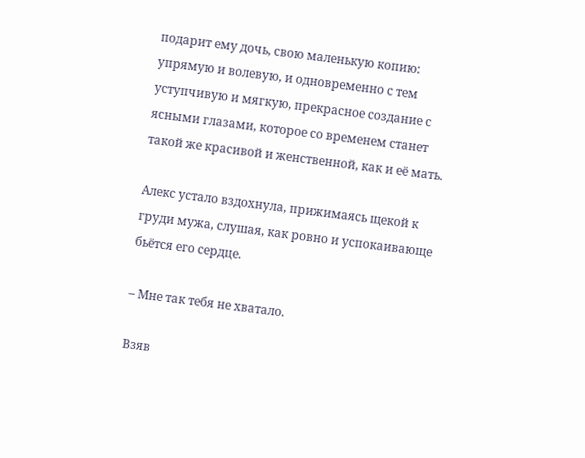подарит ему дочь, свою маленькую копию: упрямую и волевую, и одновременно с тем уступчивую и мягкую, прекрасное создание с ясными глазами, которое со временем станет такой же красивой и женственной, как и её мать.

Алекс устало вздохнула, прижимаясь щекой к груди мужа, слушая, как ровно и успокаивающе бьётся его сердце.

– Мне так тебя не хватало.

Взяв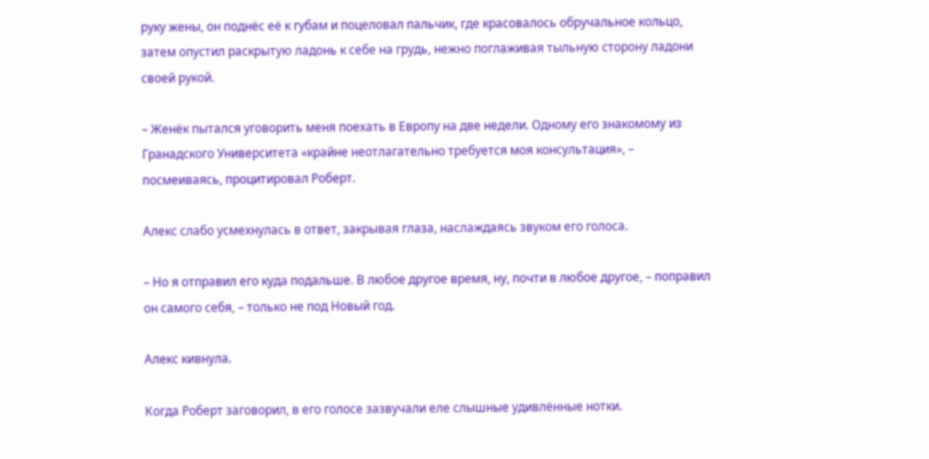руку жены, он поднёс её к губам и поцеловал пальчик, где красовалось обручальное кольцо, затем опустил раскрытую ладонь к себе на грудь, нежно поглаживая тыльную сторону ладони своей рукой.

– Женёк пытался уговорить меня поехать в Европу на две недели. Одному его знакомому из Гранадского Университета «крайне неотлагательно требуется моя консультация», – посмеиваясь, процитировал Роберт.

Алекс слабо усмехнулась в ответ, закрывая глаза, наслаждаясь звуком его голоса.

– Но я отправил его куда подальше. В любое другое время, ну, почти в любое другое, – поправил он самого себя, – только не под Новый год.

Алекс кивнула.

Когда Роберт заговорил, в его голосе зазвучали еле слышные удивлённые нотки.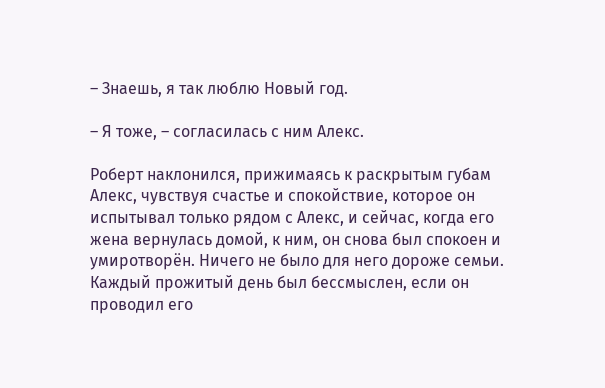– Знаешь, я так люблю Новый год.

– Я тоже, – согласилась с ним Алекс.

Роберт наклонился, прижимаясь к раскрытым губам Алекс, чувствуя счастье и спокойствие, которое он испытывал только рядом с Алекс, и сейчас, когда его жена вернулась домой, к ним, он снова был спокоен и умиротворён. Ничего не было для него дороже семьи. Каждый прожитый день был бессмыслен, если он проводил его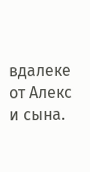вдалеке от Алекс и сына.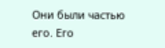Они были частью его. Его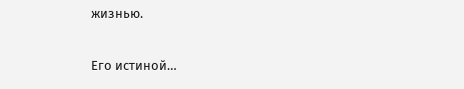жизнью.

Его истиной…